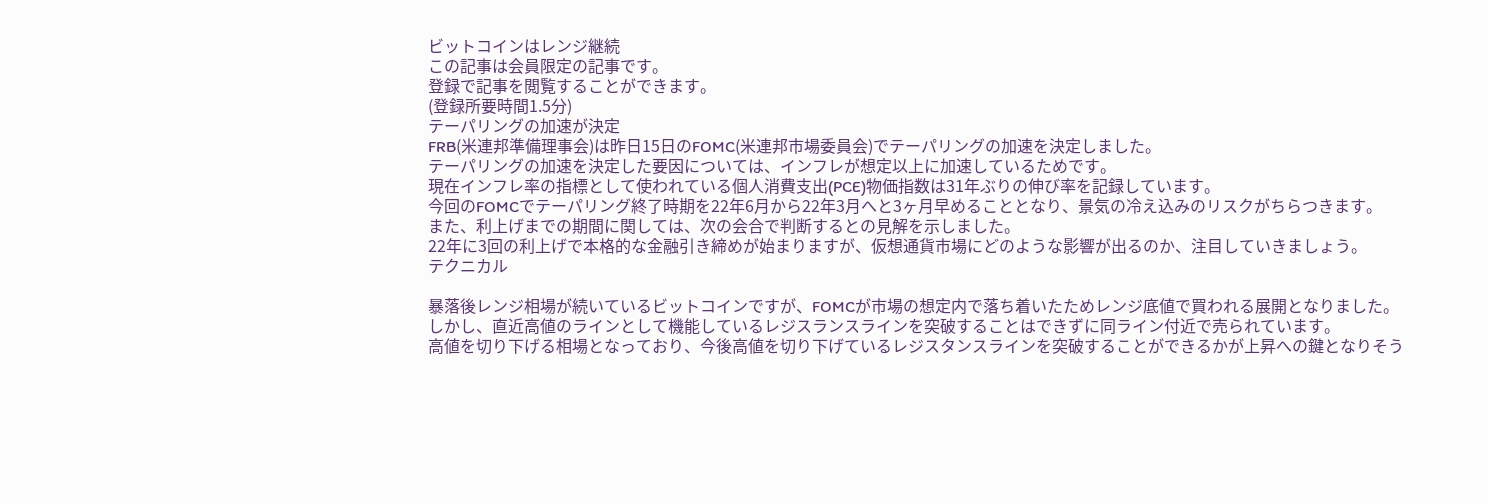ビットコインはレンジ継続
この記事は会員限定の記事です。
登録で記事を閲覧することができます。
(登録所要時間1.5分)
テーパリングの加速が決定
FRB(米連邦準備理事会)は昨日15日のFOMC(米連邦市場委員会)でテーパリングの加速を決定しました。
テーパリングの加速を決定した要因については、インフレが想定以上に加速しているためです。
現在インフレ率の指標として使われている個人消費支出(PCE)物価指数は31年ぶりの伸び率を記録しています。
今回のFOMCでテーパリング終了時期を22年6月から22年3月へと3ヶ月早めることとなり、景気の冷え込みのリスクがちらつきます。
また、利上げまでの期間に関しては、次の会合で判断するとの見解を示しました。
22年に3回の利上げで本格的な金融引き締めが始まりますが、仮想通貨市場にどのような影響が出るのか、注目していきましょう。
テクニカル

暴落後レンジ相場が続いているビットコインですが、FOMCが市場の想定内で落ち着いたためレンジ底値で買われる展開となりました。
しかし、直近高値のラインとして機能しているレジスランスラインを突破することはできずに同ライン付近で売られています。
高値を切り下げる相場となっており、今後高値を切り下げているレジスタンスラインを突破することができるかが上昇への鍵となりそう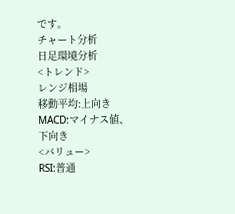です。
チャート分析
日足環境分析
<トレンド>
レンジ相場
移動平均:上向き
MACD:マイナス値、下向き
<バリュー>
RSI:普通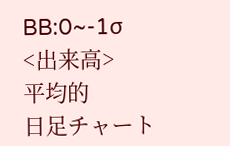BB:0~-1σ
<出来高>
平均的
日足チャート